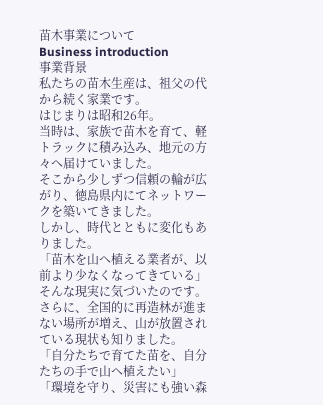苗木事業について
Business introduction
事業背景
私たちの苗木生産は、祖父の代から続く家業です。
はじまりは昭和26年。
当時は、家族で苗木を育て、軽トラックに積み込み、地元の方々へ届けていました。
そこから少しずつ信頼の輪が広がり、徳島県内にてネットワークを築いてきました。
しかし、時代とともに変化もありました。
「苗木を山へ植える業者が、以前より少なくなってきている」
そんな現実に気づいたのです。
さらに、全国的に再造林が進まない場所が増え、山が放置されている現状も知りました。
「自分たちで育てた苗を、自分たちの手で山へ植えたい」
「環境を守り、災害にも強い森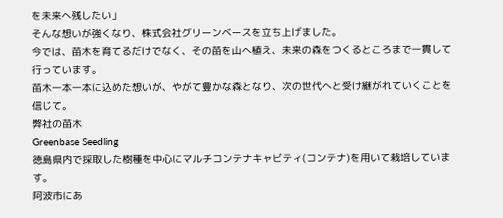を未来へ残したい」
そんな想いが強くなり、株式会社グリーンベースを立ち上げました。
今では、苗木を育てるだけでなく、その苗を山へ植え、未来の森をつくるところまで一貫して行っています。
苗木一本一本に込めた想いが、やがて豊かな森となり、次の世代へと受け継がれていくことを信じて。
弊社の苗木
Greenbase Seedling
徳島県内で採取した樹種を中心にマルチコンテナキャビティ(コンテナ)を用いて栽培しています。
阿波市にあ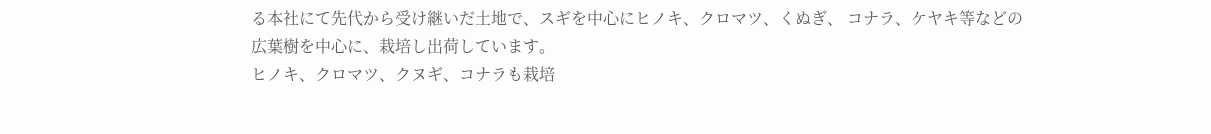る本社にて先代から受け継いだ土地で、スギを中心にヒノキ、クロマツ、くぬぎ、 コナラ、ケヤキ等などの広葉樹を中心に、栽培し出荷しています。
ヒノキ、クロマツ、クヌギ、コナラも栽培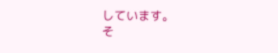しています。
そ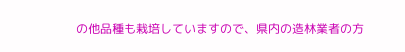の他品種も栽培していますので、県内の造林業者の方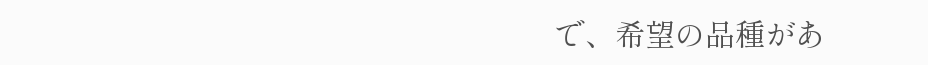で、希望の品種があ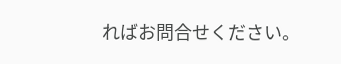ればお問合せください。